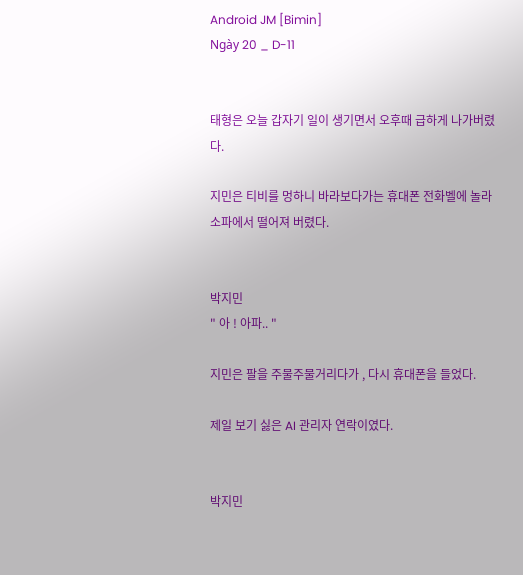Android JM [Bimin]
Ngày 20 _ D-11


태형은 오늘 갑자기 일이 생기면서 오후때 급하게 나가버렸다.

지민은 티비를 멍하니 바라보다가는 휴대폰 전화벨에 놀라 소파에서 떨어져 버렸다.


박지민
" 아 ! 아파.. "

지민은 팔을 주물주물거리다가 , 다시 휴대폰을 들었다.

제일 보기 싫은 AI 관리자 연락이였다.


박지민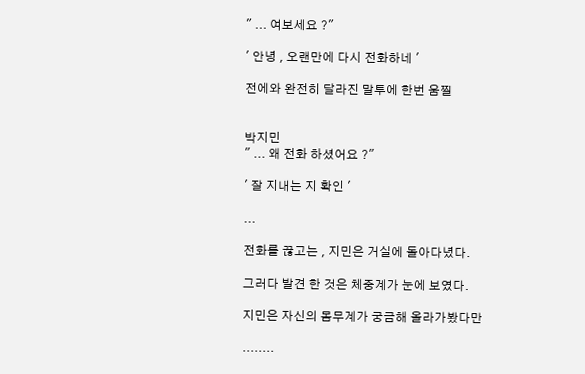" ... 여보세요 ?"

' 안녕 , 오랜만에 다시 전화하네 '

전에와 완전히 달라진 말투에 한번 움찔


박지민
" ... 왜 전화 하셨어요 ?"

' 잘 지내는 지 확인 '

...

전화를 끊고는 , 지민은 거실에 돌아다녔다.

그러다 발견 한 것은 체중계가 눈에 보였다.

지민은 자신의 몸무계가 궁금해 올라가봤다만

........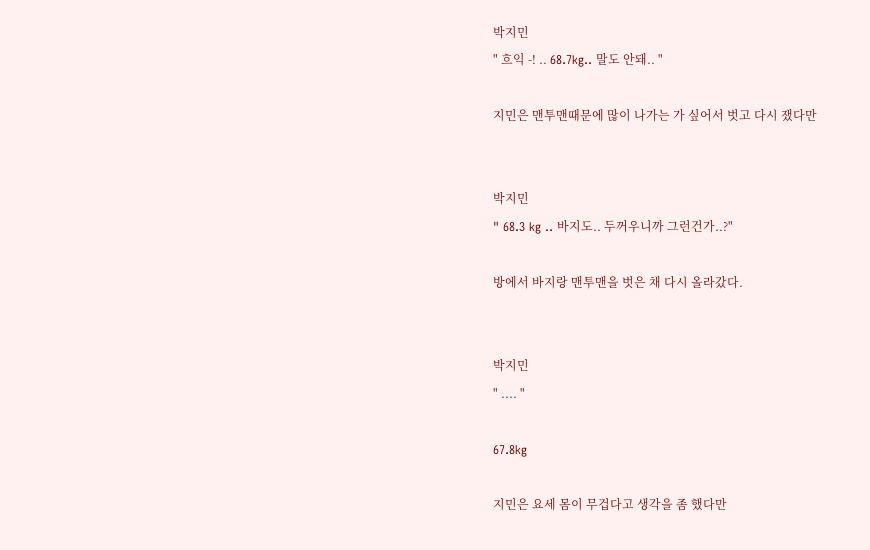박지민
" 흐익 -! .. 68.7kg.. 말도 안돼.. "

지민은 맨투맨때문에 많이 나가는 가 싶어서 벗고 다시 쟀다만


박지민
" 68.3 kg .. 바지도.. 두꺼우니까 그런건가..?"

방에서 바지랑 맨투맨을 벗은 채 다시 올라갔다.


박지민
" .... "

67.8kg

지민은 요세 몸이 무겁다고 생각을 좀 했다만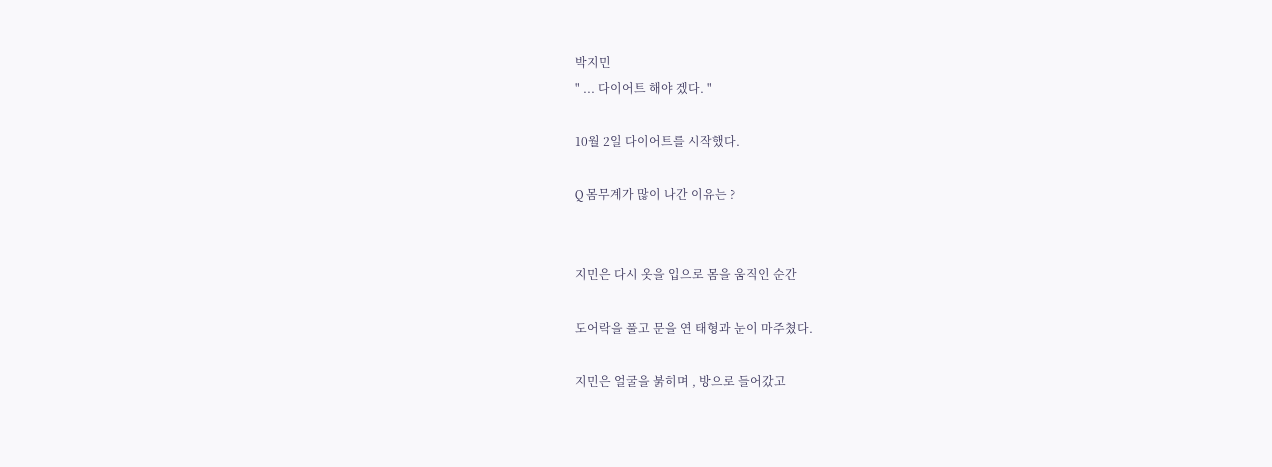박지민
" ... 다이어트 해야 겠다. "

10월 2일 다이어트를 시작했다.

Q 몸무계가 많이 나간 이유는 ?


지민은 다시 옷을 입으로 몸을 움직인 순간

도어락을 풀고 문을 연 태형과 눈이 마주쳤다.

지민은 얼굴을 붉히며 , 방으로 들어갔고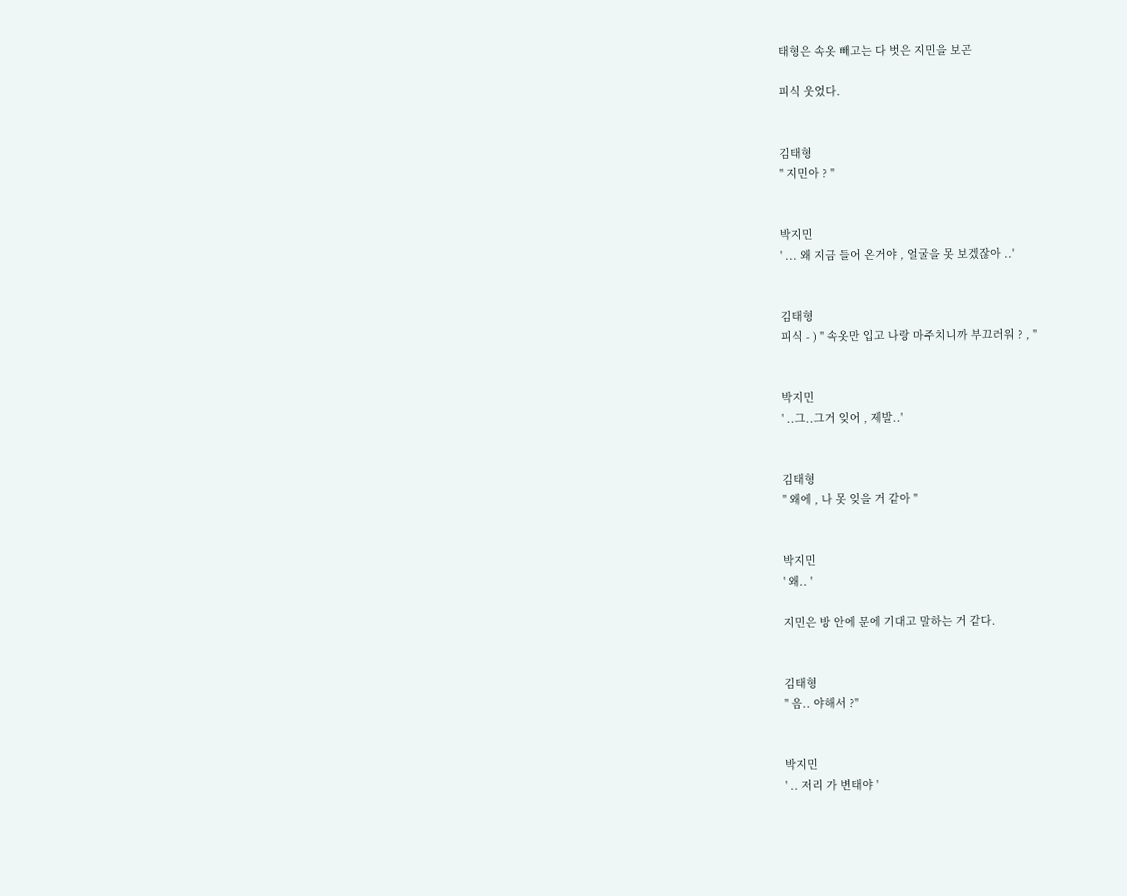태형은 속옷 빼고는 다 벗은 지민을 보곤

피식 웃었다.


김태형
" 지민아 ? "


박지민
' ... 왜 지금 들어 온거야 , 얼굴을 못 보겠잖아 ..'


김태형
피식 - ) " 속옷만 입고 나랑 마주치니까 부끄러워 ? , "


박지민
' ..그..그거 잊어 , 제발..'


김태형
" 왜에 , 나 못 잊을 거 같아 "


박지민
' 왜.. '

지민은 방 안에 문에 기대고 말하는 거 같다.


김태형
" 음.. 야해서 ?"


박지민
' .. 저리 가 변태야 '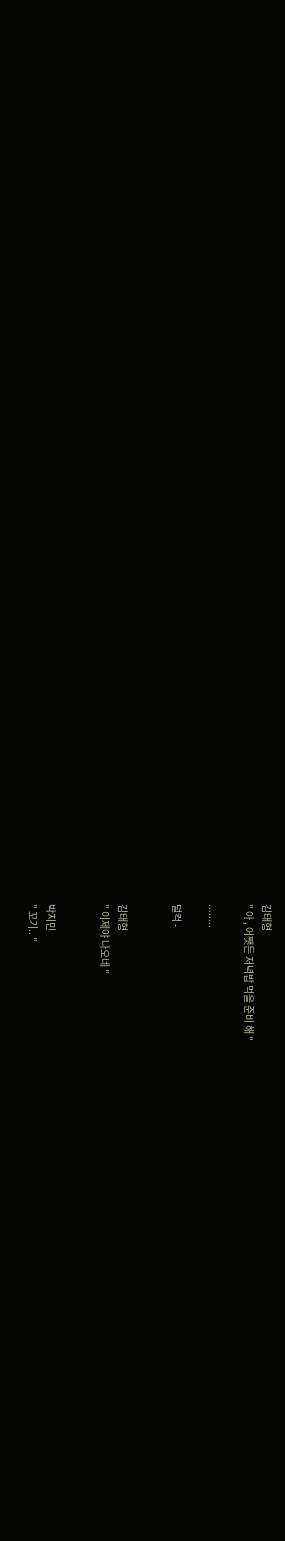김태형
" 아 , 어쨋든 저녁밥 먹을 준비 해 "

........

덜컥 -


김태형
" 이제야 나오네 "


박지민
" 꼬기.. "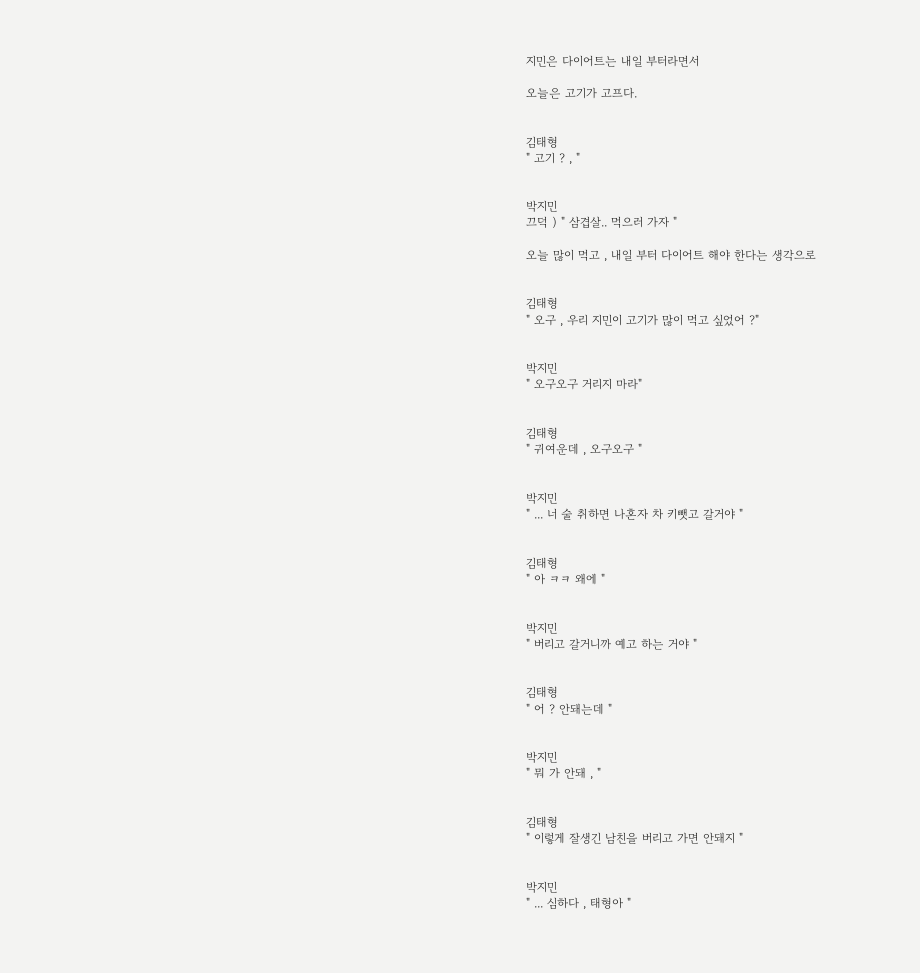지민은 다이어트는 내일 부터라면서

오늘은 고기가 고프다.


김태형
" 고기 ? , "


박지민
끄덕 ) " 삼겹살.. 먹으러 가자 "

오늘 많이 먹고 , 내일 부터 다이어트 해야 한다는 생각으로


김태형
" 오구 , 우리 지민이 고기가 많이 먹고 싶었어 ?"


박지민
" 오구오구 거리지 마라"


김태형
" 귀여운데 , 오구오구 "


박지민
" ... 너 술 취하면 나혼자 차 키뺏고 갈거야 "


김태형
" 아 ㅋㅋ 왜에 "


박지민
" 버리고 갈거니까 예고 하는 거야 "


김태형
" 어 ? 안돼는데 "


박지민
" 뭐 가 안돼 , "


김태형
" 이렇게 잘생긴 남친을 버리고 가면 안돼지 "


박지민
" ... 심하다 , 태형아 "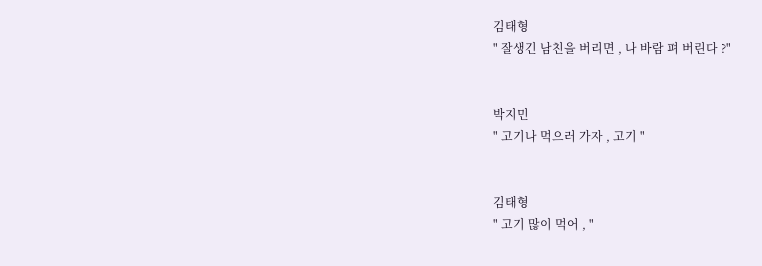김태형
" 잘생긴 남친을 버리면 , 나 바람 펴 버린다 ?"


박지민
" 고기나 먹으러 가자 , 고기 "


김태형
" 고기 많이 먹어 , "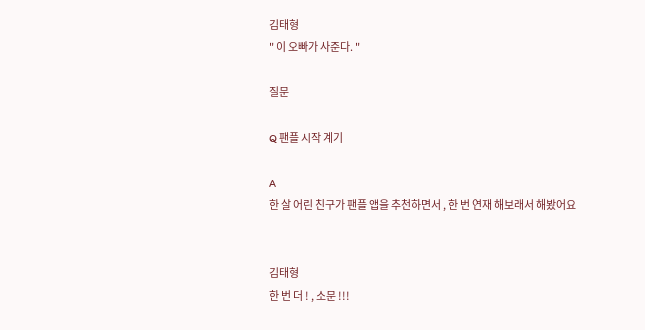김태형
" 이 오빠가 사준다. "

질문

Q 팬플 시작 계기

A
한 살 어린 친구가 팬플 앱을 추천하면서 , 한 번 연재 해보래서 해봤어요


김태형
한 번 더 ! , 소문 !!!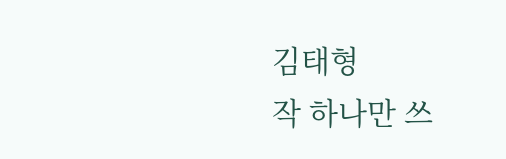김태형
작 하나만 쓰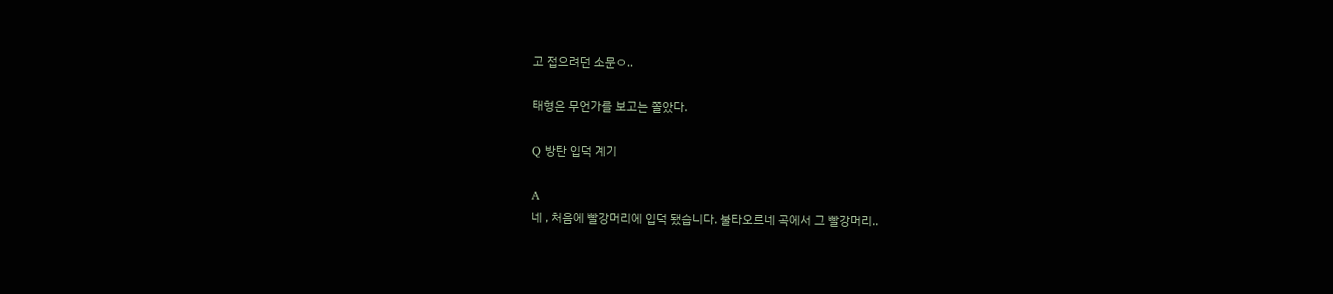고 접으려던 소문ㅇ..

태형은 무언가를 보고는 쫄았다.

Q 방탄 입덕 계기

A
네 , 처음에 빨강머리에 입덕 됐습니다. 불타오르네 곡에서 그 빨강머리..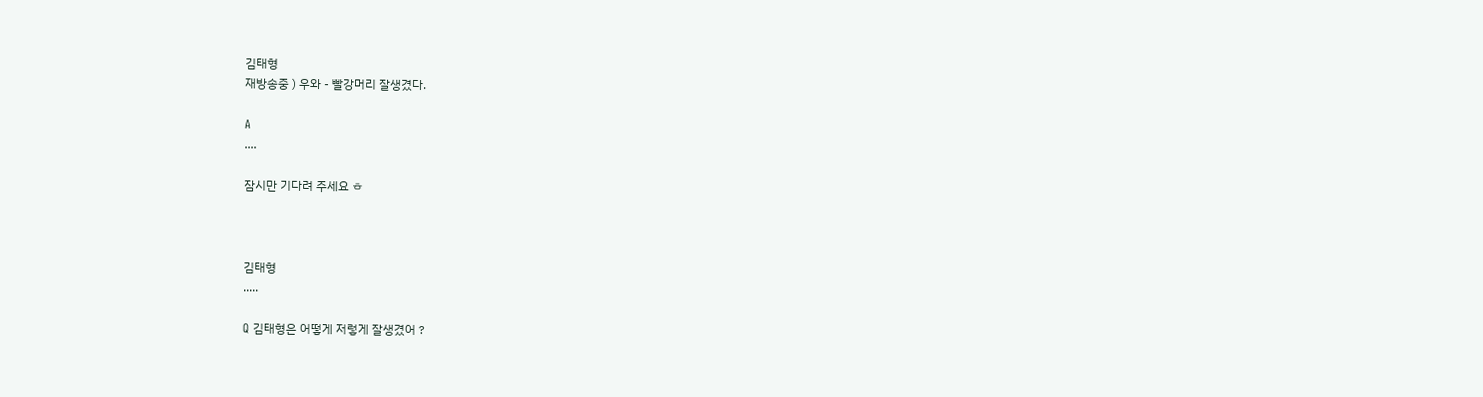김태형
재방송중 ) 우와 - 빨강머리 잘생겼다.

A
....

잠시만 기다려 주세요 ㅎ



김태형
.....

Q 김태형은 어떻게 저렇게 잘생겼어 ?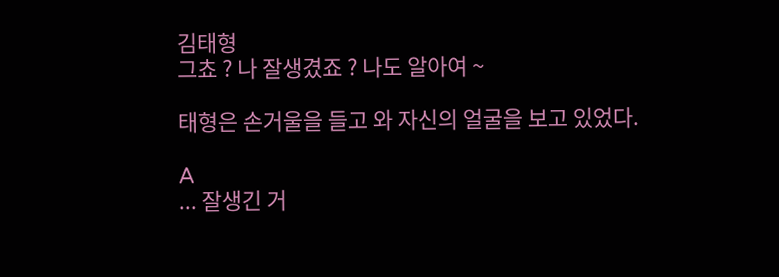김태형
그쵸 ? 나 잘생겼죠 ? 나도 알아여 ~

태형은 손거울을 들고 와 자신의 얼굴을 보고 있었다.

A
... 잘생긴 거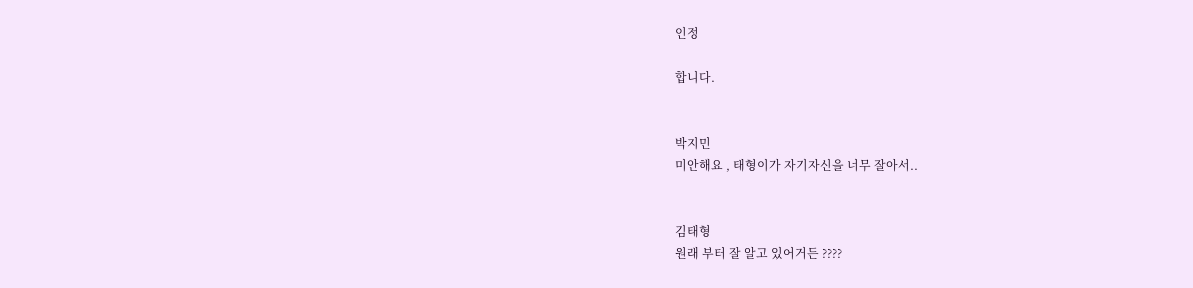인정

합니다.


박지민
미안해요 , 태형이가 자기자신을 너무 잘아서..


김태형
원래 부터 잘 알고 있어거든 ????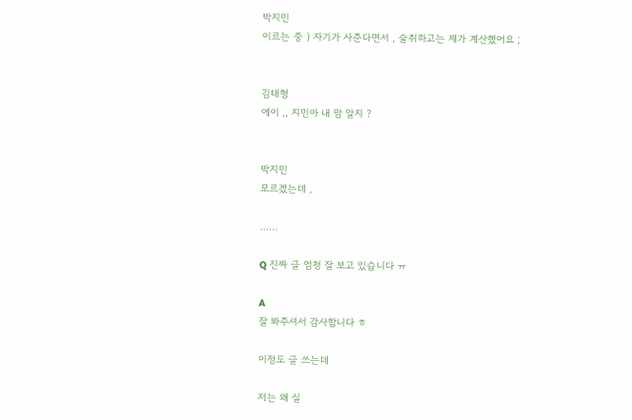박지민
이르는 중 ) 자기가 사준다면서 , 술취하고는 제가 계산했어요 ;


김태형
에이 ,, 지민아 내 맘 알지 ?


박지민
모르겠는데 ,

......

Q 진짜 글 엄청 잘 보고 있습니다 ㅠ

A
잘 봐주셔서 감사합니다 ㅎ

이정도 글 쓰는데

저는 왜 실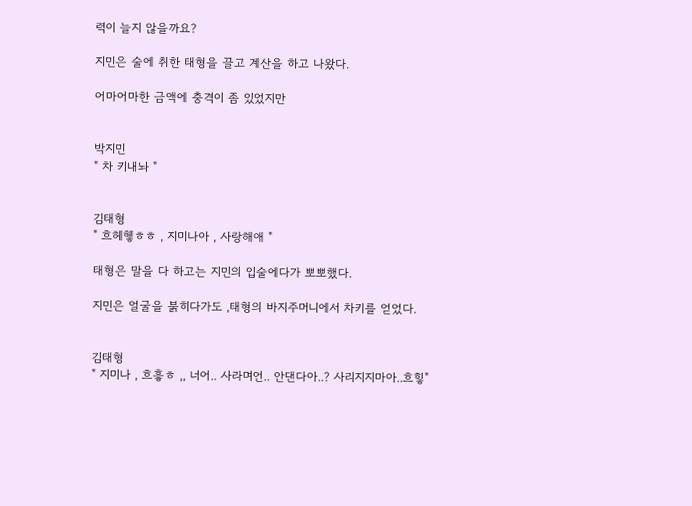력이 늘지 않을까요?

지민은 술에 취한 태형을 끌고 계산을 하고 나왔다.

어마어마한 금액에 충격이 좀 있었지만


박지민
" 차 키내놔 "


김태형
" 흐헤헿ㅎㅎ , 지미나아 , 사랑해애 "

태형은 말을 다 하고는 지민의 입술에다가 뽀뽀했다.

지민은 얼굴을 붉히다가도 ,태형의 바지주머니에서 차키를 얻었다.


김태형
" 지미나 , 흐흫ㅎ ,, 너어.. 사라며언.. 안댄다아..? 사리지지마아..흐힣"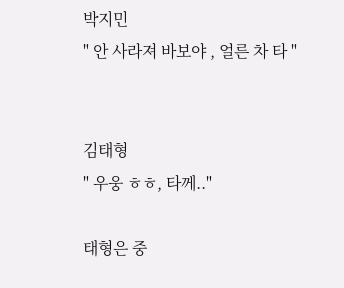박지민
" 안 사라져 바보야 , 얼른 차 타 "


김태형
" 우웅 ㅎㅎ, 타께.."

태형은 중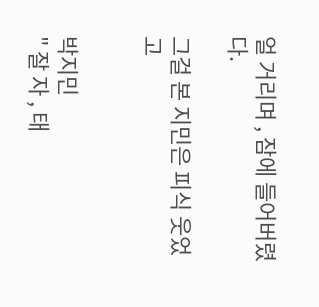얼 거리며 , 잠에 들어버렸다.

그걸 본 지민은 피식 웃었고


박지민
" 잘 자 , 태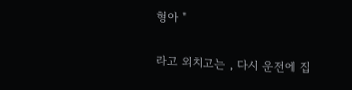형아 "

라고 외치고는 , 다시 운전에 집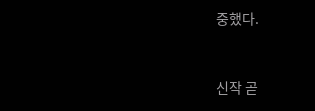중했다.


신작 곧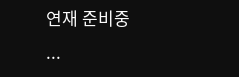연재 준비중 ...